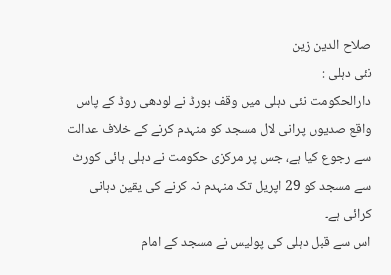صلاح الدین زین
نئی دہلی :
دارالحکومت نئی دہلی میں وقف بورڈ نے لودھی روڈ کے پاس واقع صدیوں پرانی لال مسجد کو منہدم کرنے کے خلاف عدالت سے رجوع کیا ہے، جس پر مرکزی حکومت نے دہلی ہائی کورٹ سے مسجد کو 29 اپریل تک منہدم نہ کرنے کی یقین دہانی کرائی ہے۔
اس سے قبل دہلی کی پولیس نے مسجد کے امام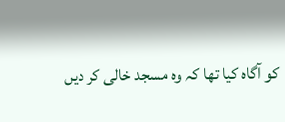کو آگاہ کیا تھا کہ وہ مسجد خالی کر دیں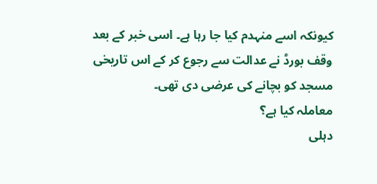کیونکہ اسے منہدم کیا جا رہا ہے۔ اسی خبر کے بعد وقف بورڈ نے عدالت سے رجوع کر کے اس تاریخی مسجد کو بچانے کی عرضی دی تھی۔
معاملہ کیا ہے؟
دہلی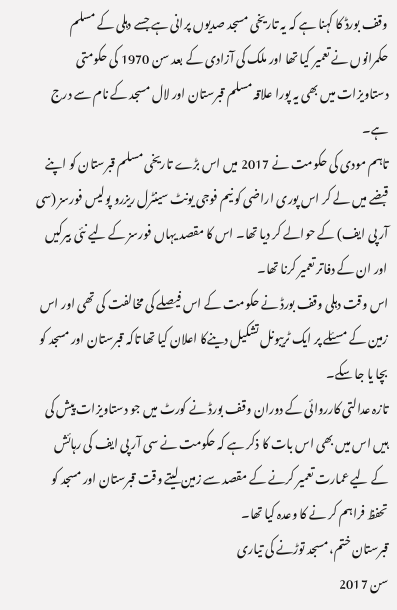وقف بورڈ کا کہنا ہے کہ یہ تاریخی مسجد صدیوں پرانی ہے جسے دہلی کے مسلم حکمرانوں نے تعمیر کیا تھا اور ملک کی آزادی کے بعد سن 1970 کی حکومتی دستاویزات میں بھی یہ پورا علاقہ مسلم قبرستان اور لال مسجد کے نام سے درج ہے۔
تاہم مودی کی حکومت نے 2017 میں اس بڑے تاریخی مسلم قبرستان کو اپنے قبضے ميں لے کر اس پوری اراضی کو نیم فوجی یونٹ سینٹرل ریزرو پولیس فورسز (سی آر پی ایف) کے حوالے کر دیا تھا۔ اس کا مقصد یہاں فورسز کے لیے نئی بیرکیں اور ان کے دفاتر تعمیر کرنا تھا۔
اس وقت دہلی وقف بورڈ نے حکومت کے اس فیصلے کی مخالفت کی تھی اور اس زمین کے مسئلے پر ایک ٹریبونل تشکیل دینےکا اعلان کیا تھا تاکہ قبرستان اور مسجد کو بچا یا جا سکے۔
تازہ عدالتی کارروائی کے دوران وقف بورڈ نے کورٹ میں جو دستاویزات پیش کی ہیں اس میں بھی اس بات کا ذکر ہے کہ حکومت نے سی آر پی ایف کی رہائش کے لیے عمارت تعمیر کرنے کے مقصد سے زمین لیتے وقت قبرستان اور مسجد کو تحفظ فراہم کر نے کا وعدہ کیا تھا۔
قبرستان ختم، مسجد توڑنے کی تیاری
سن 2017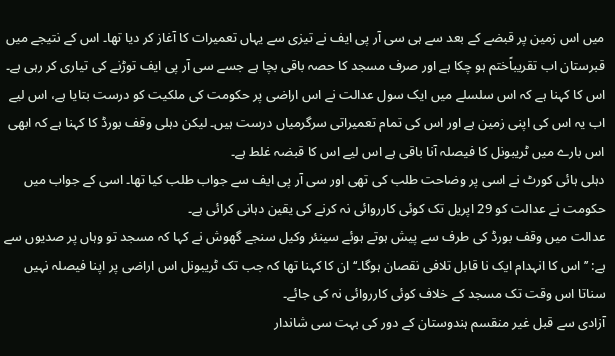میں اس زمین پر قبضے کے بعد سے ہی سی آر پی ایف نے تیزی سے یہاں تعمیرات کا آغاز کر دیا تھا۔ اس کے نتیجے میں قبرستان اب تقریباًختم ہو چکا ہے اور صرف مسجد کا حصہ باقی بچا ہے جسے سی آر پی ایف توڑنے کی تیاری کر رہی ہے۔
اس کا کہنا ہے کہ اس سلسلے میں ایک سول عدالت نے اس اراضی پر حکومت کی ملکیت کو درست بتایا ہے، اس لیے اب یہ اس کی اپنی زمین ہے اور اس کی تمام تعمیراتی سرگرمیاں درست ہیں۔ لیکن دہلی وقف بورڈ کا کہنا ہے کہ ابھی اس بارے میں ٹریبونل کا فیصلہ آنا باقی ہے اس لیے اس کا قبضہ غلط ہے۔
دہلی ہائی کورٹ نے اسی پر وضاحت طلب کی تھی اور سی آر پی ایف سے جواب طلب کیا تھا۔ اسی کے جواب میں حکومت نے عدالت کو 29 اپریل تک کوئی کارروائی نہ کرنے کی یقین دہانی کرائی ہے۔
عدالت میں وقف بورڈ کی طرف سے پیش ہوتے ہوئے سینئر وکیل سنجے گھوش نے کہا کہ مسجد تو وہاں پر صدیوں سے ہے: ’’اس کا انہدام ایک نا قابل تلافی نقصان ہوگا۔‘‘ ان کا کہنا تھا کہ جب تک ٹریبونل اس اراضی پر اپنا فیصلہ نہیں سناتا اس وقت تک مسجد کے خلاف کوئی کارروائی نہ کی جائے۔
آزادی سے قبل غیر منقسم ہندوستان کے دور کی بہت سی شاندار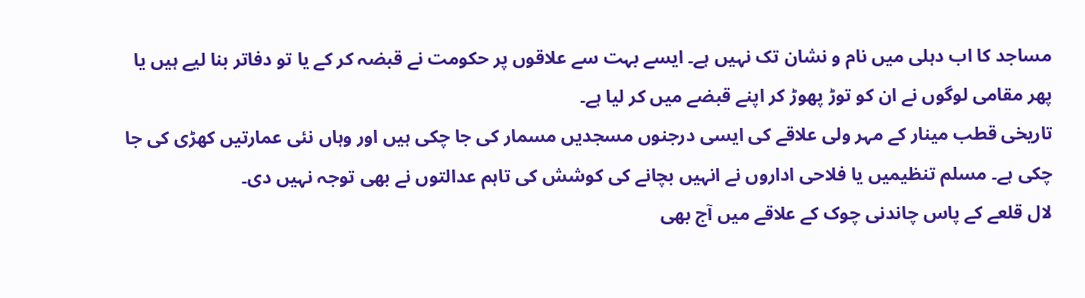مساجد کا اب دہلی میں نام و نشان تک نہیں ہے۔ ایسے بہت سے علاقوں پر حکومت نے قبضہ کر کے یا تو دفاتر بنا لیے ہیں یا پھر مقامی لوگوں نے ان کو توڑ پھوڑ کر اپنے قبضے میں کر لیا ہے۔
تاریخی قطب مینار کے مہر ولی علاقے کی ایسی درجنوں مسجدیں مسمار کی جا چکی ہیں اور وہاں نئی عمارتیں کھڑی کی جا چکی ہے۔ مسلم تنظیمیں یا فلاحی اداروں نے انہیں بچانے کی کوشش کی تاہم عدالتوں نے بھی توجہ نہیں دی۔
لال قلعے کے پاس چاندنی چوک کے علاقے میں آج بھی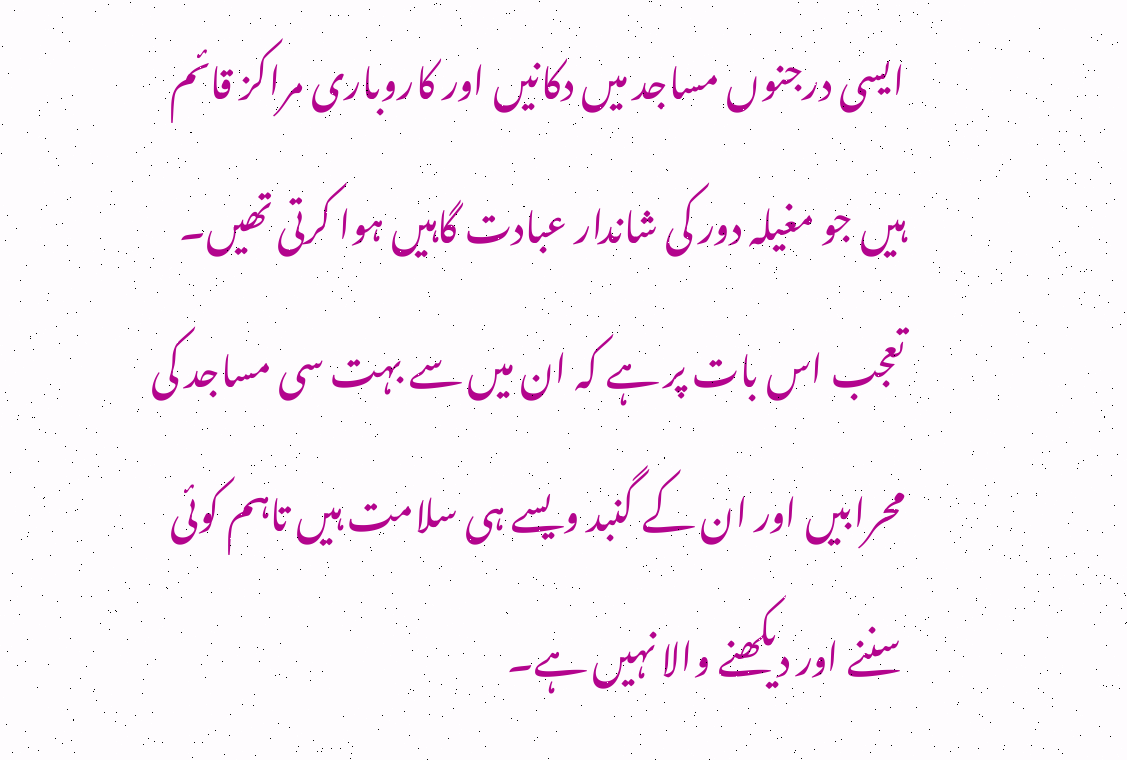ایسی درجنوں مساجد میں دکانیں اور کاروباری مراکز قائم ہیں جو مغیلہ دور کی شاندار عبادت گاہیں ہوا کرتی تھیں۔ تعجب اس بات پر ہے کہ ان میں سے بہت سی مساجد کی محرابیں اور ان کے گنبد ویسے ہی سلامت ہیں تاہم کوئی سننے اور دیکھنے والا نہیں ہے۔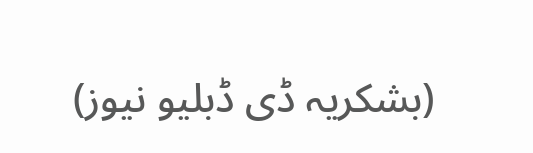(بشکریہ ڈی ڈبلیو نیوز)